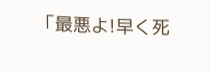「最悪よ!早く死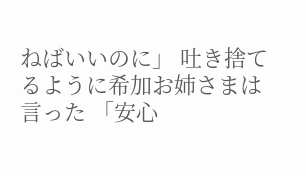ねばいいのに」 吐き捨てるように希加お姉さまは言った 「安心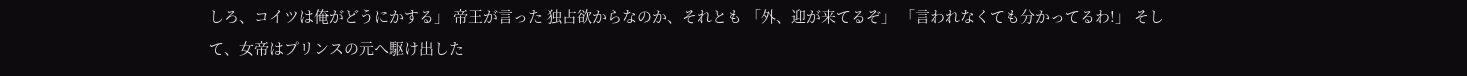しろ、コイツは俺がどうにかする」 帝王が言った 独占欲からなのか、それとも 「外、迎が来てるぞ」 「言われなくても分かってるわ!」 そして、女帝はプリンスの元へ駆け出した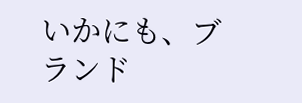いかにも、ブランド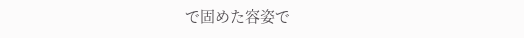で固めた容姿で